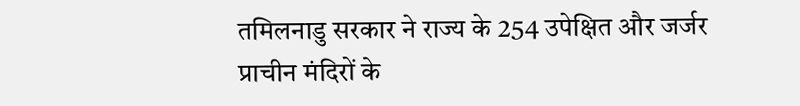तमिलनाडु सरकार ने राज्य के 254 उपेक्षित और जर्जर प्राचीन मंदिरों के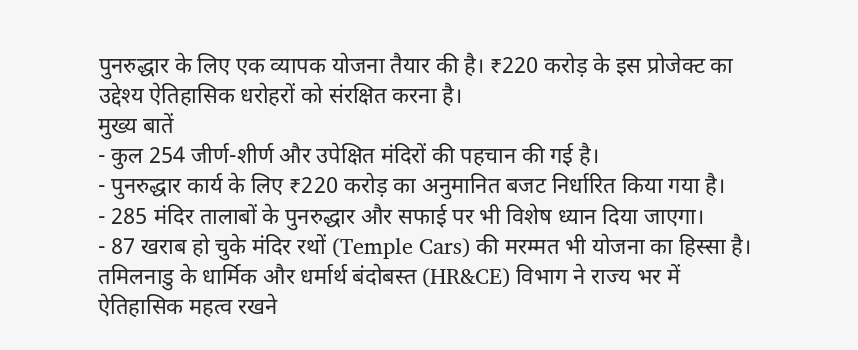पुनरुद्धार के लिए एक व्यापक योजना तैयार की है। ₹220 करोड़ के इस प्रोजेक्ट का उद्देश्य ऐतिहासिक धरोहरों को संरक्षित करना है।
मुख्य बातें
- कुल 254 जीर्ण-शीर्ण और उपेक्षित मंदिरों की पहचान की गई है।
- पुनरुद्धार कार्य के लिए ₹220 करोड़ का अनुमानित बजट निर्धारित किया गया है।
- 285 मंदिर तालाबों के पुनरुद्धार और सफाई पर भी विशेष ध्यान दिया जाएगा।
- 87 खराब हो चुके मंदिर रथों (Temple Cars) की मरम्मत भी योजना का हिस्सा है।
तमिलनाडु के धार्मिक और धर्मार्थ बंदोबस्त (HR&CE) विभाग ने राज्य भर में ऐतिहासिक महत्व रखने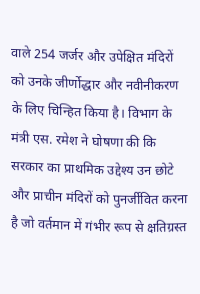वाले 254 जर्जर और उपेक्षित मंदिरों को उनके जीर्णोद्धार और नवीनीकरण के लिए चिन्हित किया है। विभाग के मंत्री एस. रमेश ने घोषणा की कि सरकार का प्राथमिक उद्देश्य उन छोटे और प्राचीन मंदिरों को पुनर्जीवित करना है जो वर्तमान में गंभीर रूप से क्षतिग्रस्त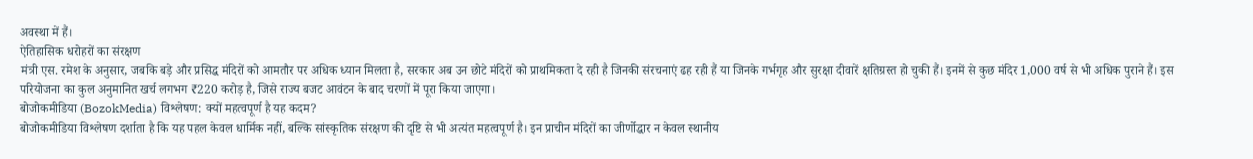अवस्था में हैं।
ऐतिहासिक धरोहरों का संरक्षण
मंत्री एस. रमेश के अनुसार, जबकि बड़े और प्रसिद्ध मंदिरों को आमतौर पर अधिक ध्यान मिलता है, सरकार अब उन छोटे मंदिरों को प्राथमिकता दे रही है जिनकी संरचनाएं ढह रही हैं या जिनके गर्भगृह और सुरक्षा दीवारें क्षतिग्रस्त हो चुकी हैं। इनमें से कुछ मंदिर 1,000 वर्ष से भी अधिक पुराने हैं। इस परियोजना का कुल अनुमानित खर्च लगभग ₹220 करोड़ है, जिसे राज्य बजट आवंटन के बाद चरणों में पूरा किया जाएगा।
बोजोकमीडिया (BozokMedia) विश्लेषण: क्यों महत्वपूर्ण है यह कदम?
बोजोकमीडिया विश्लेषण दर्शाता है कि यह पहल केवल धार्मिक नहीं, बल्कि सांस्कृतिक संरक्षण की दृष्टि से भी अत्यंत महत्वपूर्ण है। इन प्राचीन मंदिरों का जीर्णोद्धार न केवल स्थानीय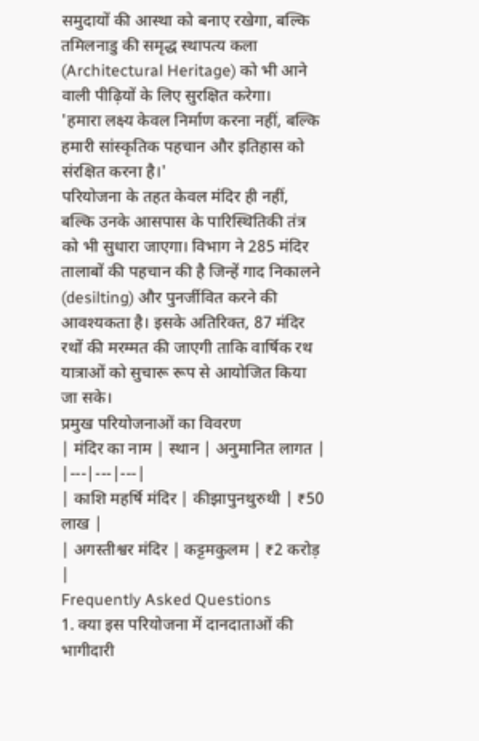समुदायों की आस्था को बनाए रखेगा, बल्कि तमिलनाडु की समृद्ध स्थापत्य कला (Architectural Heritage) को भी आने वाली पीढ़ियों के लिए सुरक्षित करेगा।
'हमारा लक्ष्य केवल निर्माण करना नहीं, बल्कि हमारी सांस्कृतिक पहचान और इतिहास को संरक्षित करना है।'
परियोजना के तहत केवल मंदिर ही नहीं, बल्कि उनके आसपास के पारिस्थितिकी तंत्र को भी सुधारा जाएगा। विभाग ने 285 मंदिर तालाबों की पहचान की है जिन्हें गाद निकालने (desilting) और पुनर्जीवित करने की आवश्यकता है। इसके अतिरिक्त, 87 मंदिर रथों की मरम्मत की जाएगी ताकि वार्षिक रथ यात्राओं को सुचारू रूप से आयोजित किया जा सके।
प्रमुख परियोजनाओं का विवरण
| मंदिर का नाम | स्थान | अनुमानित लागत |
|---|---|---|
| काशि महर्षि मंदिर | कीझापुनथुरुथी | ₹50 लाख |
| अगस्तीश्वर मंदिर | कट्टमकुलम | ₹2 करोड़ |
Frequently Asked Questions
1. क्या इस परियोजना में दानदाताओं की भागीदारी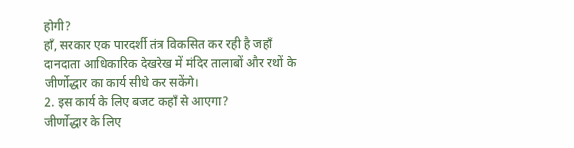होगी?
हाँ, सरकार एक पारदर्शी तंत्र विकसित कर रही है जहाँ दानदाता आधिकारिक देखरेख में मंदिर तालाबों और रथों के जीर्णोद्धार का कार्य सीधे कर सकेंगे।
2. इस कार्य के लिए बजट कहाँ से आएगा?
जीर्णोद्धार के लिए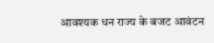आवश्यक धन राज्य के बजट आवंटन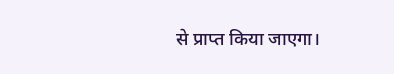से प्राप्त किया जाएगा।